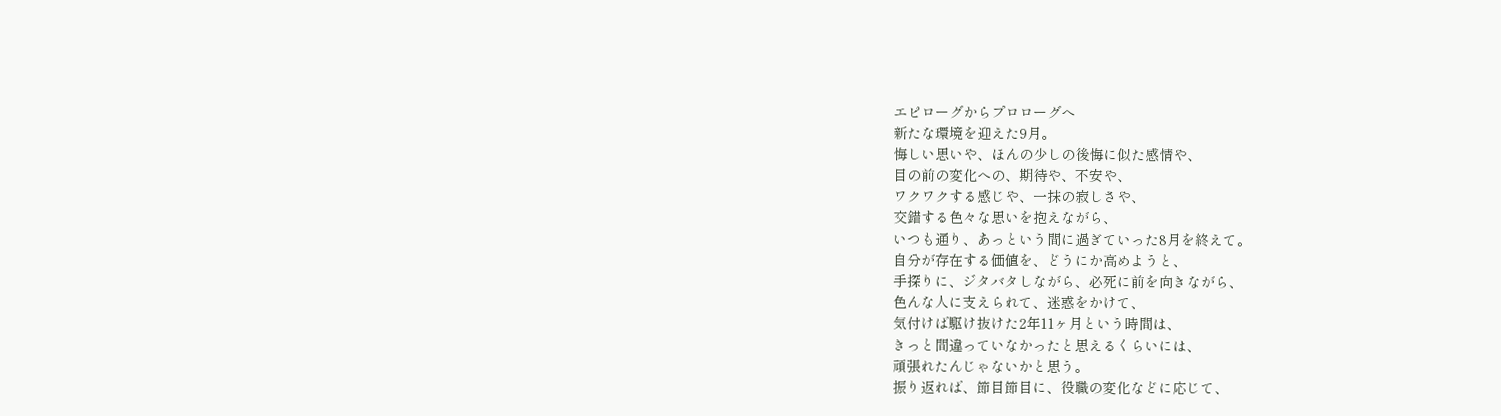エピローグからプロローグへ
新たな環境を迎えた9月。
悔しい思いや、ほんの少しの後悔に似た感情や、
目の前の変化への、期待や、不安や、
ワクワクする感じや、一抹の寂しさや、
交錯する色々な思いを抱えながら、
いつも通り、あっという間に過ぎていった8月を終えて。
自分が存在する価値を、どうにか高めようと、
手探りに、ジタバタしながら、必死に前を向きながら、
色んな人に支えられて、迷惑をかけて、
気付けば駆け抜けた2年11ヶ月という時間は、
きっと間違っていなかったと思えるくらいには、
頑張れたんじゃないかと思う。
振り返れば、節目節目に、役職の変化などに応じて、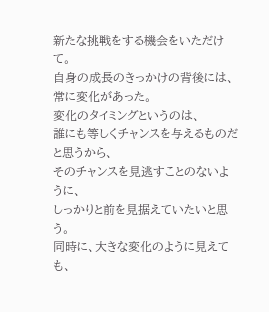新たな挑戦をする機会をいただけて。
自身の成長のきっかけの背後には、常に変化があった。
変化のタイミングというのは、
誰にも等しくチャンスを与えるものだと思うから、
そのチャンスを見逃すことのないように、
しっかりと前を見据えていたいと思う。
同時に、大きな変化のように見えても、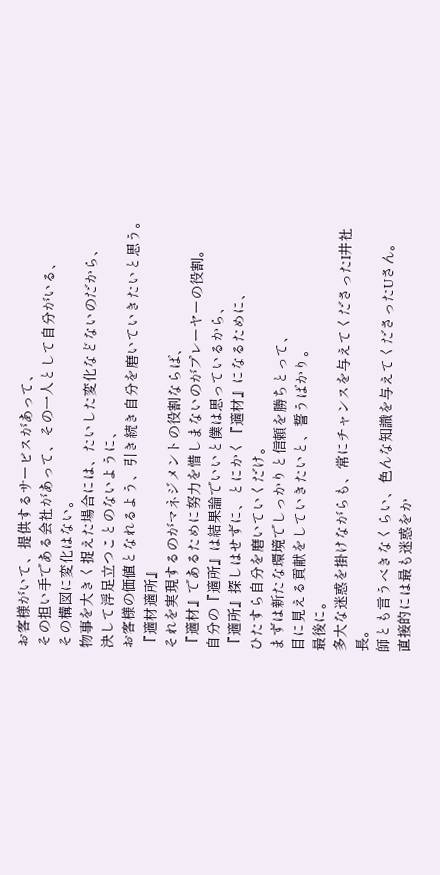お客様がいて、提供するサービスがあって、
その担い手である会社があって、その一人として自分がいる、
その構図に変化はない。
物事を大きく捉えた場合には、たいした変化などないのだから、
決して浮足立つことのないように、
お客様の価値となれるよう、引き続き自分を磨いていきたいと思う。
『適材適所』
それを実現するのがマネジメントの役割ならば、
『適材』であるために努力を惜しまないのがプレーヤーの役割。
自分の『適所』は結果論でいいと僕は思っているから、
『適所』探しはせずに、とにかく『適材』になるために、
ひたすら自分を磨いていくだけ。
まずは新たな環境でしっかりと信頼を勝ちとって、
目に見える貢献をしていきたいと、誓うばかり。
最後に。
多大な迷惑を掛けながらも、常にチャンスを与えてくださったI井社長。
師とも言うべきなくらい、色んな知識を与えてくださったUさん。
直接的には最も迷惑をか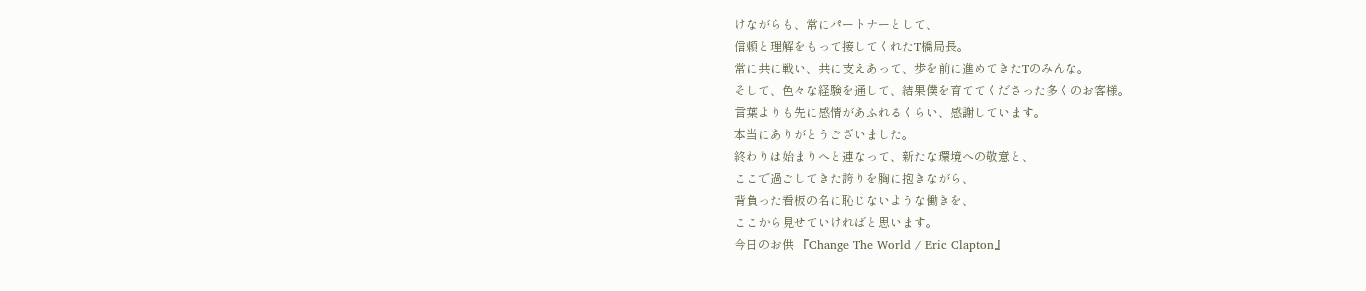けながらも、常にパートナーとして、
信頼と理解をもって接してくれたT橋局長。
常に共に戦い、共に支えあって、歩を前に進めてきたTのみんな。
そして、色々な経験を通して、結果僕を育ててくださった多くのお客様。
言葉よりも先に感情があふれるくらい、感謝しています。
本当にありがとうございました。
終わりは始まりへと連なって、新たな環境への敬意と、
ここで過ごしてきた誇りを胸に抱きながら、
背負った看板の名に恥じないような働きを、
ここから見せていければと思います。
今日のお供 『Change The World / Eric Clapton』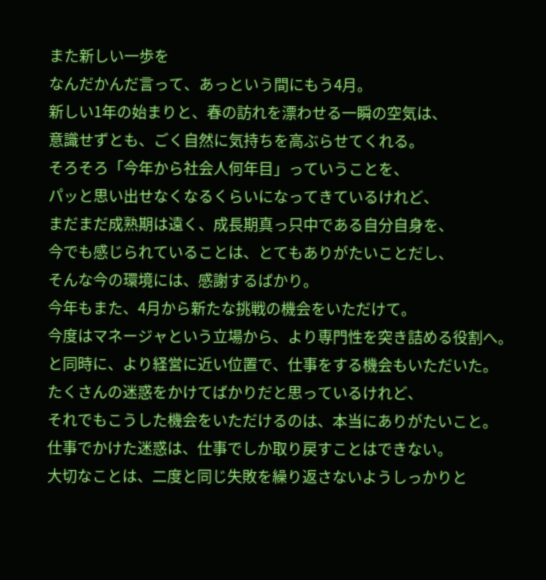また新しい一歩を
なんだかんだ言って、あっという間にもう4月。
新しい1年の始まりと、春の訪れを漂わせる一瞬の空気は、
意識せずとも、ごく自然に気持ちを高ぶらせてくれる。
そろそろ「今年から社会人何年目」っていうことを、
パッと思い出せなくなるくらいになってきているけれど、
まだまだ成熟期は遠く、成長期真っ只中である自分自身を、
今でも感じられていることは、とてもありがたいことだし、
そんな今の環境には、感謝するばかり。
今年もまた、4月から新たな挑戦の機会をいただけて。
今度はマネージャという立場から、より専門性を突き詰める役割へ。
と同時に、より経営に近い位置で、仕事をする機会もいただいた。
たくさんの迷惑をかけてばかりだと思っているけれど、
それでもこうした機会をいただけるのは、本当にありがたいこと。
仕事でかけた迷惑は、仕事でしか取り戻すことはできない。
大切なことは、二度と同じ失敗を繰り返さないようしっかりと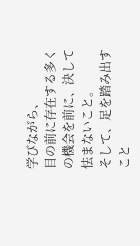学びながら、
目の前に存在する多くの機会を前に、決して怯まないこと。
そして、足を踏み出すこと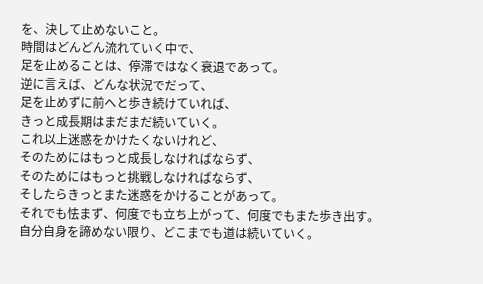を、決して止めないこと。
時間はどんどん流れていく中で、
足を止めることは、停滞ではなく衰退であって。
逆に言えば、どんな状況でだって、
足を止めずに前へと歩き続けていれば、
きっと成長期はまだまだ続いていく。
これ以上迷惑をかけたくないけれど、
そのためにはもっと成長しなければならず、
そのためにはもっと挑戦しなければならず、
そしたらきっとまた迷惑をかけることがあって。
それでも怯まず、何度でも立ち上がって、何度でもまた歩き出す。
自分自身を諦めない限り、どこまでも道は続いていく。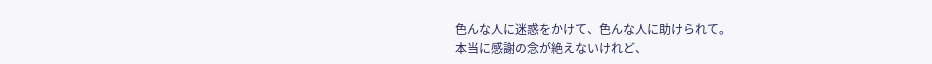色んな人に迷惑をかけて、色んな人に助けられて。
本当に感謝の念が絶えないけれど、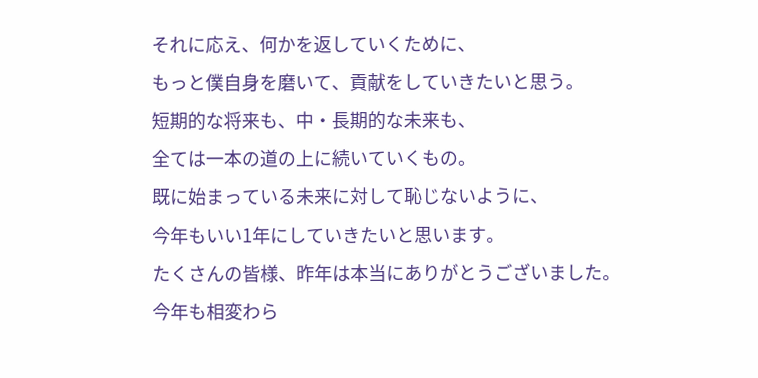それに応え、何かを返していくために、
もっと僕自身を磨いて、貢献をしていきたいと思う。
短期的な将来も、中・長期的な未来も、
全ては一本の道の上に続いていくもの。
既に始まっている未来に対して恥じないように、
今年もいい1年にしていきたいと思います。
たくさんの皆様、昨年は本当にありがとうございました。
今年も相変わら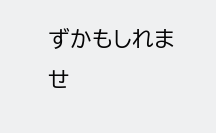ずかもしれませ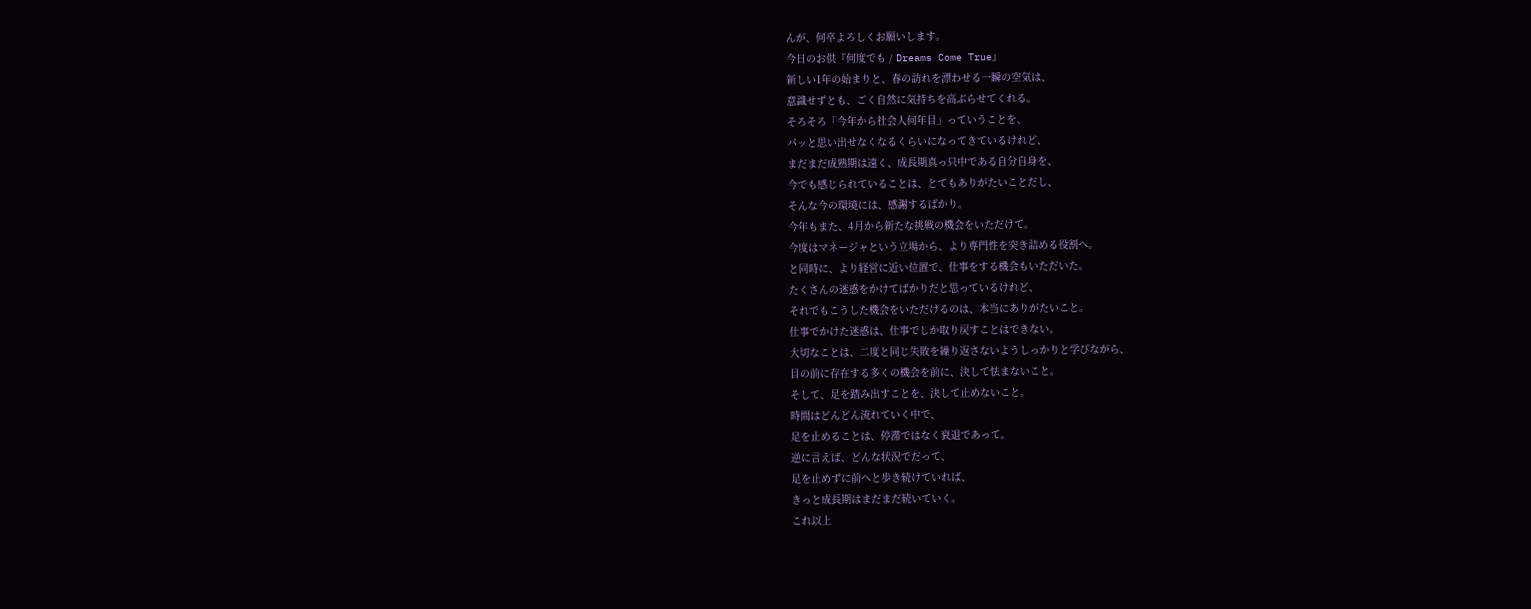んが、何卒よろしくお願いします。
今日のお供『何度でも / Dreams Come True』
新しい1年の始まりと、春の訪れを漂わせる一瞬の空気は、
意識せずとも、ごく自然に気持ちを高ぶらせてくれる。
そろそろ「今年から社会人何年目」っていうことを、
パッと思い出せなくなるくらいになってきているけれど、
まだまだ成熟期は遠く、成長期真っ只中である自分自身を、
今でも感じられていることは、とてもありがたいことだし、
そんな今の環境には、感謝するばかり。
今年もまた、4月から新たな挑戦の機会をいただけて。
今度はマネージャという立場から、より専門性を突き詰める役割へ。
と同時に、より経営に近い位置で、仕事をする機会もいただいた。
たくさんの迷惑をかけてばかりだと思っているけれど、
それでもこうした機会をいただけるのは、本当にありがたいこと。
仕事でかけた迷惑は、仕事でしか取り戻すことはできない。
大切なことは、二度と同じ失敗を繰り返さないようしっかりと学びながら、
目の前に存在する多くの機会を前に、決して怯まないこと。
そして、足を踏み出すことを、決して止めないこと。
時間はどんどん流れていく中で、
足を止めることは、停滞ではなく衰退であって。
逆に言えば、どんな状況でだって、
足を止めずに前へと歩き続けていれば、
きっと成長期はまだまだ続いていく。
これ以上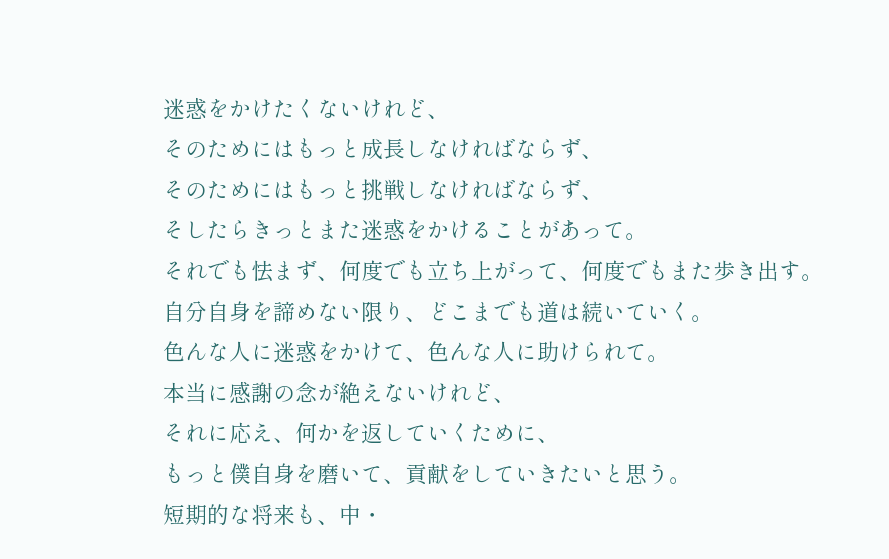迷惑をかけたくないけれど、
そのためにはもっと成長しなければならず、
そのためにはもっと挑戦しなければならず、
そしたらきっとまた迷惑をかけることがあって。
それでも怯まず、何度でも立ち上がって、何度でもまた歩き出す。
自分自身を諦めない限り、どこまでも道は続いていく。
色んな人に迷惑をかけて、色んな人に助けられて。
本当に感謝の念が絶えないけれど、
それに応え、何かを返していくために、
もっと僕自身を磨いて、貢献をしていきたいと思う。
短期的な将来も、中・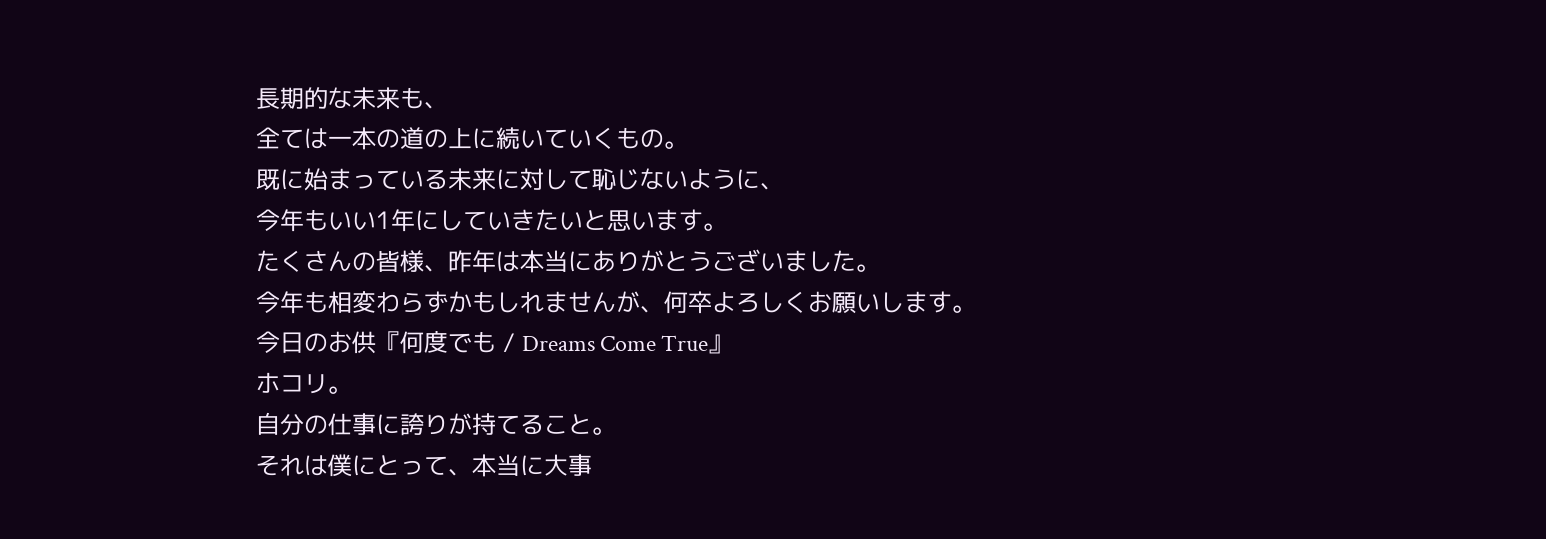長期的な未来も、
全ては一本の道の上に続いていくもの。
既に始まっている未来に対して恥じないように、
今年もいい1年にしていきたいと思います。
たくさんの皆様、昨年は本当にありがとうございました。
今年も相変わらずかもしれませんが、何卒よろしくお願いします。
今日のお供『何度でも / Dreams Come True』
ホコリ。
自分の仕事に誇りが持てること。
それは僕にとって、本当に大事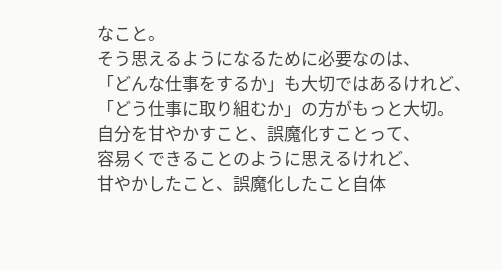なこと。
そう思えるようになるために必要なのは、
「どんな仕事をするか」も大切ではあるけれど、
「どう仕事に取り組むか」の方がもっと大切。
自分を甘やかすこと、誤魔化すことって、
容易くできることのように思えるけれど、
甘やかしたこと、誤魔化したこと自体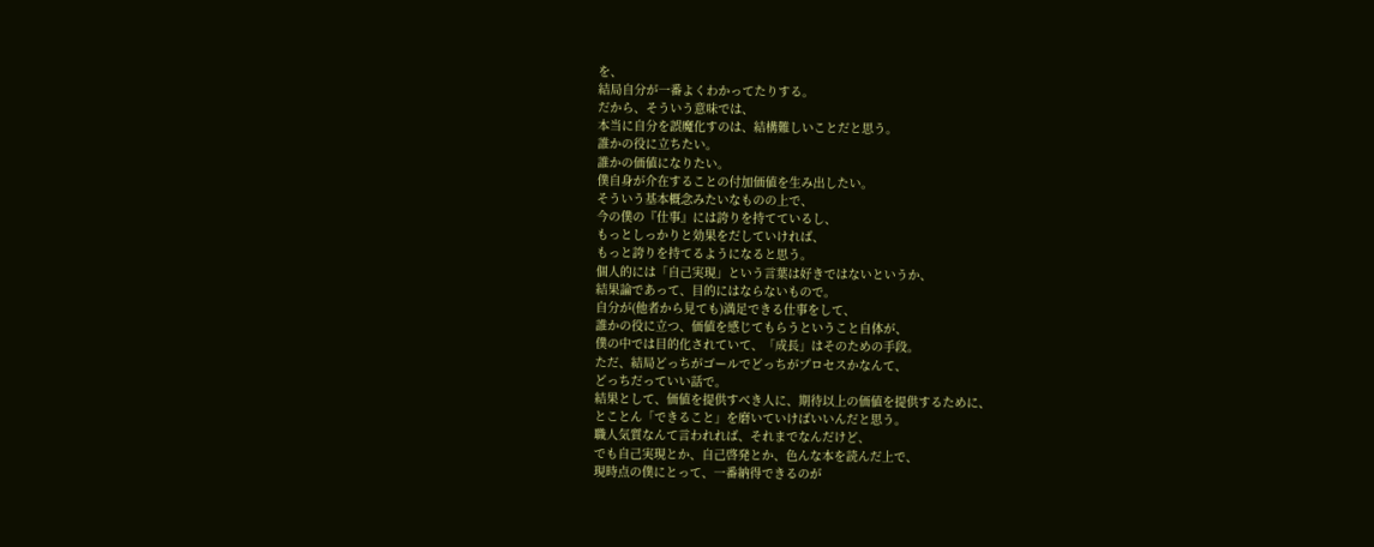を、
結局自分が一番よくわかってたりする。
だから、そういう意味では、
本当に自分を誤魔化すのは、結構難しいことだと思う。
誰かの役に立ちたい。
誰かの価値になりたい。
僕自身が介在することの付加価値を生み出したい。
そういう基本概念みたいなものの上で、
今の僕の『仕事』には誇りを持てているし、
もっとしっかりと効果をだしていければ、
もっと誇りを持てるようになると思う。
個人的には「自己実現」という言葉は好きではないというか、
結果論であって、目的にはならないもので。
自分が(他者から見ても)満足できる仕事をして、
誰かの役に立つ、価値を感じてもらうということ自体が、
僕の中では目的化されていて、「成長」はそのための手段。
ただ、結局どっちがゴールでどっちがプロセスかなんて、
どっちだっていい話で。
結果として、価値を提供すべき人に、期待以上の価値を提供するために、
とことん「できること」を磨いていけばいいんだと思う。
職人気質なんて言われれば、それまでなんだけど、
でも自己実現とか、自己啓発とか、色んな本を読んだ上で、
現時点の僕にとって、一番納得できるのが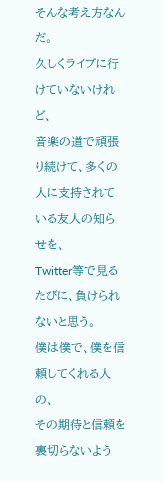そんな考え方なんだ。
久しくライブに行けていないけれど、
音楽の道で頑張り続けて、多くの人に支持されている友人の知らせを、
Twitter等で見るたびに、負けられないと思う。
僕は僕で、僕を信頼してくれる人の、
その期待と信頼を裏切らないよう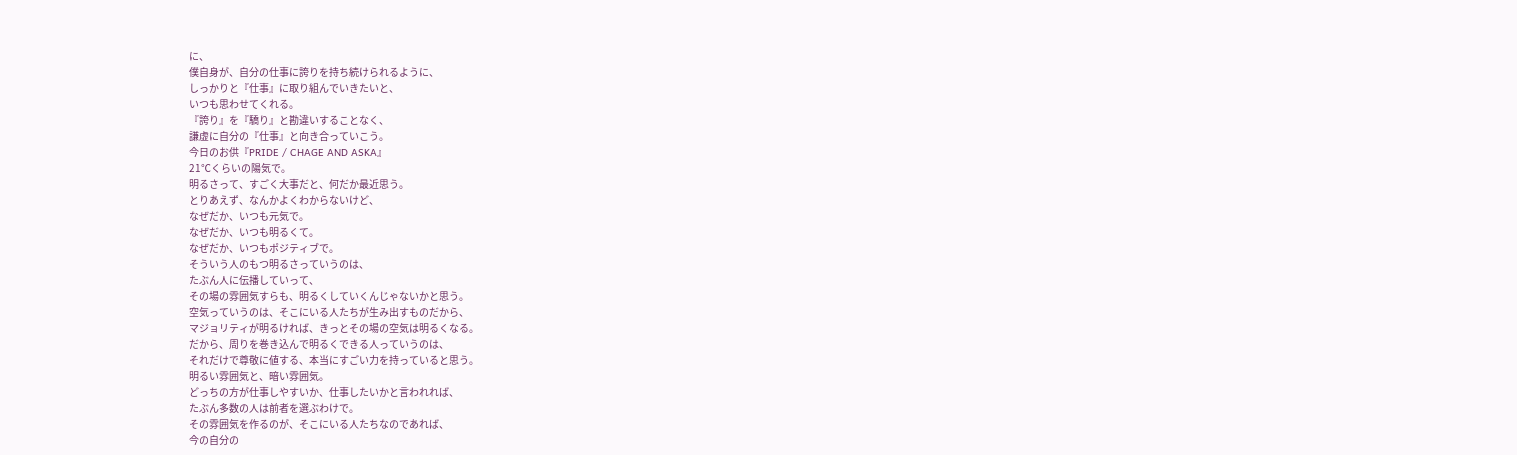に、
僕自身が、自分の仕事に誇りを持ち続けられるように、
しっかりと『仕事』に取り組んでいきたいと、
いつも思わせてくれる。
『誇り』を『驕り』と勘違いすることなく、
謙虚に自分の『仕事』と向き合っていこう。
今日のお供『PRIDE / CHAGE AND ASKA』
21℃くらいの陽気で。
明るさって、すごく大事だと、何だか最近思う。
とりあえず、なんかよくわからないけど、
なぜだか、いつも元気で。
なぜだか、いつも明るくて。
なぜだか、いつもポジティブで。
そういう人のもつ明るさっていうのは、
たぶん人に伝播していって、
その場の雰囲気すらも、明るくしていくんじゃないかと思う。
空気っていうのは、そこにいる人たちが生み出すものだから、
マジョリティが明るければ、きっとその場の空気は明るくなる。
だから、周りを巻き込んで明るくできる人っていうのは、
それだけで尊敬に値する、本当にすごい力を持っていると思う。
明るい雰囲気と、暗い雰囲気。
どっちの方が仕事しやすいか、仕事したいかと言われれば、
たぶん多数の人は前者を選ぶわけで。
その雰囲気を作るのが、そこにいる人たちなのであれば、
今の自分の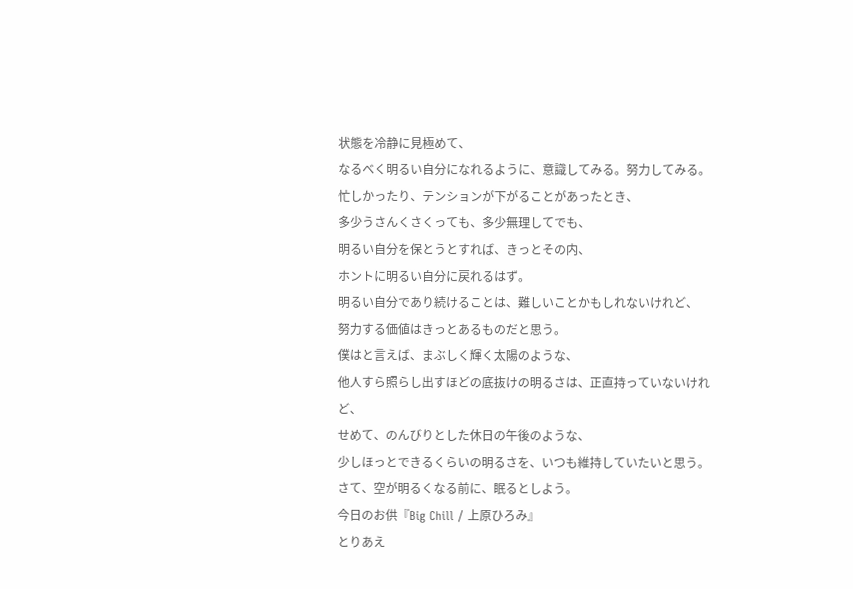状態を冷静に見極めて、
なるべく明るい自分になれるように、意識してみる。努力してみる。
忙しかったり、テンションが下がることがあったとき、
多少うさんくさくっても、多少無理してでも、
明るい自分を保とうとすれば、きっとその内、
ホントに明るい自分に戻れるはず。
明るい自分であり続けることは、難しいことかもしれないけれど、
努力する価値はきっとあるものだと思う。
僕はと言えば、まぶしく輝く太陽のような、
他人すら照らし出すほどの底抜けの明るさは、正直持っていないけれど、
せめて、のんびりとした休日の午後のような、
少しほっとできるくらいの明るさを、いつも維持していたいと思う。
さて、空が明るくなる前に、眠るとしよう。
今日のお供『Big Chill / 上原ひろみ』
とりあえ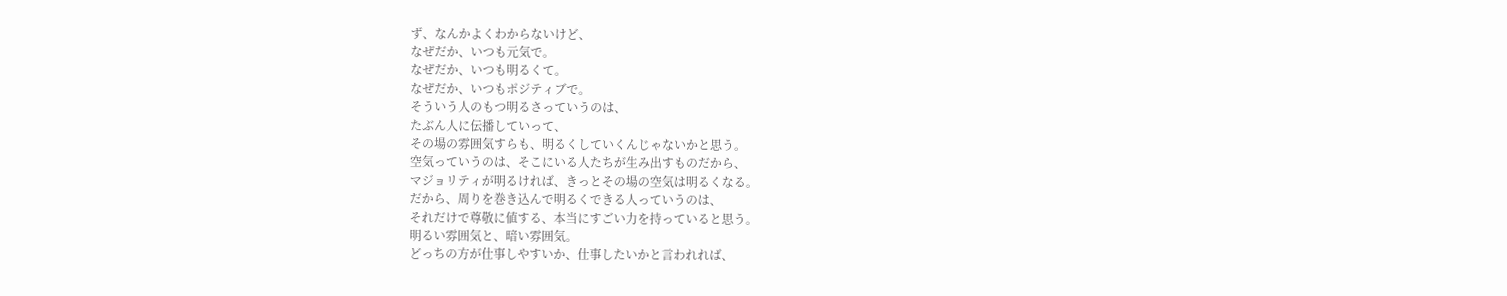ず、なんかよくわからないけど、
なぜだか、いつも元気で。
なぜだか、いつも明るくて。
なぜだか、いつもポジティブで。
そういう人のもつ明るさっていうのは、
たぶん人に伝播していって、
その場の雰囲気すらも、明るくしていくんじゃないかと思う。
空気っていうのは、そこにいる人たちが生み出すものだから、
マジョリティが明るければ、きっとその場の空気は明るくなる。
だから、周りを巻き込んで明るくできる人っていうのは、
それだけで尊敬に値する、本当にすごい力を持っていると思う。
明るい雰囲気と、暗い雰囲気。
どっちの方が仕事しやすいか、仕事したいかと言われれば、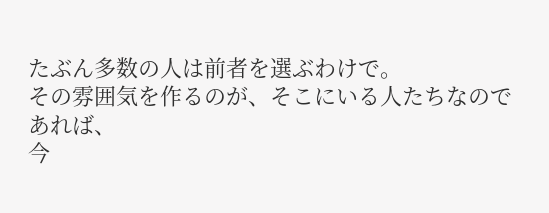たぶん多数の人は前者を選ぶわけで。
その雰囲気を作るのが、そこにいる人たちなのであれば、
今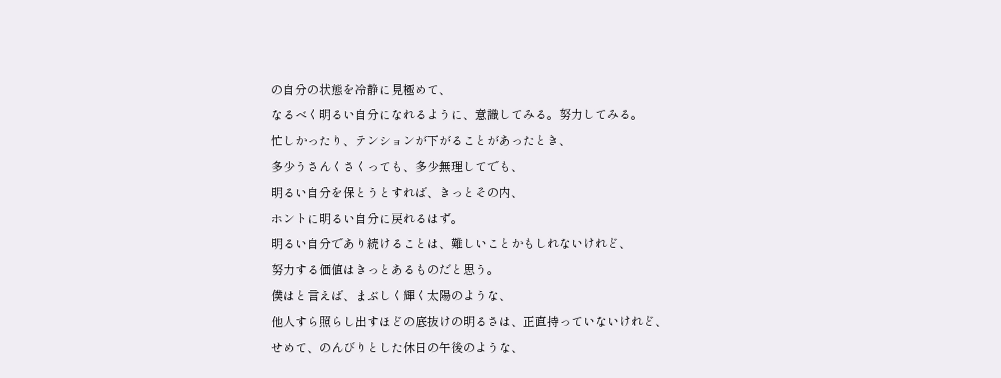の自分の状態を冷静に見極めて、
なるべく明るい自分になれるように、意識してみる。努力してみる。
忙しかったり、テンションが下がることがあったとき、
多少うさんくさくっても、多少無理してでも、
明るい自分を保とうとすれば、きっとその内、
ホントに明るい自分に戻れるはず。
明るい自分であり続けることは、難しいことかもしれないけれど、
努力する価値はきっとあるものだと思う。
僕はと言えば、まぶしく輝く太陽のような、
他人すら照らし出すほどの底抜けの明るさは、正直持っていないけれど、
せめて、のんびりとした休日の午後のような、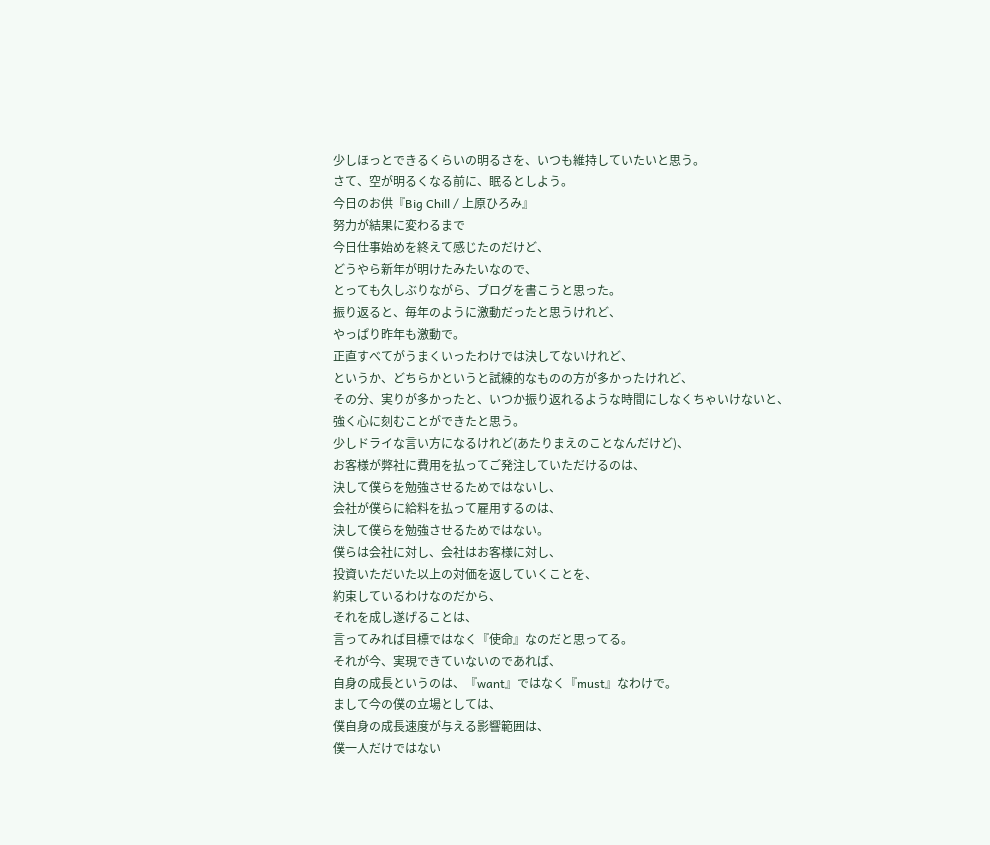少しほっとできるくらいの明るさを、いつも維持していたいと思う。
さて、空が明るくなる前に、眠るとしよう。
今日のお供『Big Chill / 上原ひろみ』
努力が結果に変わるまで
今日仕事始めを終えて感じたのだけど、
どうやら新年が明けたみたいなので、
とっても久しぶりながら、ブログを書こうと思った。
振り返ると、毎年のように激動だったと思うけれど、
やっぱり昨年も激動で。
正直すべてがうまくいったわけでは決してないけれど、
というか、どちらかというと試練的なものの方が多かったけれど、
その分、実りが多かったと、いつか振り返れるような時間にしなくちゃいけないと、
強く心に刻むことができたと思う。
少しドライな言い方になるけれど(あたりまえのことなんだけど)、
お客様が弊社に費用を払ってご発注していただけるのは、
決して僕らを勉強させるためではないし、
会社が僕らに給料を払って雇用するのは、
決して僕らを勉強させるためではない。
僕らは会社に対し、会社はお客様に対し、
投資いただいた以上の対価を返していくことを、
約束しているわけなのだから、
それを成し遂げることは、
言ってみれば目標ではなく『使命』なのだと思ってる。
それが今、実現できていないのであれば、
自身の成長というのは、『want』ではなく『must』なわけで。
まして今の僕の立場としては、
僕自身の成長速度が与える影響範囲は、
僕一人だけではない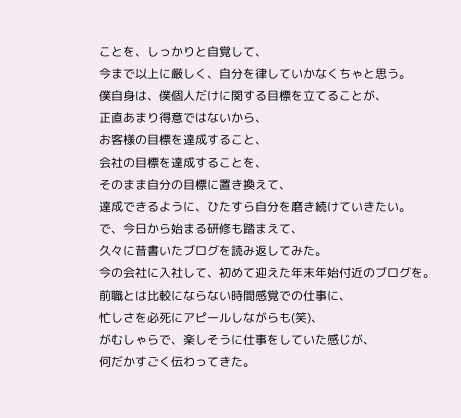ことを、しっかりと自覚して、
今まで以上に厳しく、自分を律していかなくちゃと思う。
僕自身は、僕個人だけに関する目標を立てることが、
正直あまり得意ではないから、
お客様の目標を達成すること、
会社の目標を達成することを、
そのまま自分の目標に置き換えて、
達成できるように、ひたすら自分を磨き続けていきたい。
で、今日から始まる研修も踏まえて、
久々に昔書いたブログを読み返してみた。
今の会社に入社して、初めて迎えた年末年始付近のブログを。
前職とは比較にならない時間感覚での仕事に、
忙しさを必死にアピールしながらも(笑)、
がむしゃらで、楽しそうに仕事をしていた感じが、
何だかすごく伝わってきた。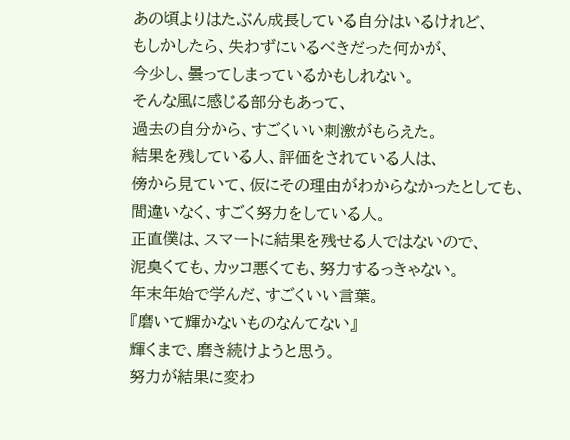あの頃よりはたぶん成長している自分はいるけれど、
もしかしたら、失わずにいるべきだった何かが、
今少し、曇ってしまっているかもしれない。
そんな風に感じる部分もあって、
過去の自分から、すごくいい刺激がもらえた。
結果を残している人、評価をされている人は、
傍から見ていて、仮にその理由がわからなかったとしても、
間違いなく、すごく努力をしている人。
正直僕は、スマートに結果を残せる人ではないので、
泥臭くても、カッコ悪くても、努力するっきゃない。
年末年始で学んだ、すごくいい言葉。
『磨いて輝かないものなんてない』
輝くまで、磨き続けようと思う。
努力が結果に変わ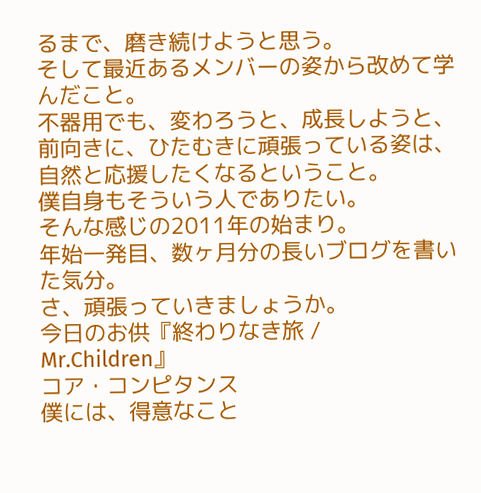るまで、磨き続けようと思う。
そして最近あるメンバーの姿から改めて学んだこと。
不器用でも、変わろうと、成長しようと、
前向きに、ひたむきに頑張っている姿は、
自然と応援したくなるということ。
僕自身もそういう人でありたい。
そんな感じの2011年の始まり。
年始一発目、数ヶ月分の長いブログを書いた気分。
さ、頑張っていきましょうか。
今日のお供『終わりなき旅 / Mr.Children』
コア・コンピタンス
僕には、得意なこと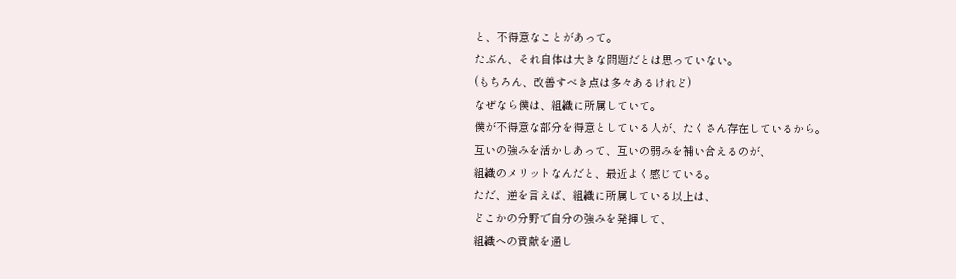と、不得意なことがあって。
たぶん、それ自体は大きな問題だとは思っていない。
(もちろん、改善すべき点は多々あるけれど)
なぜなら僕は、組織に所属していて。
僕が不得意な部分を得意としている人が、たくさん存在しているから。
互いの強みを活かしあって、互いの弱みを補い合えるのが、
組織のメリットなんだと、最近よく感じている。
ただ、逆を言えば、組織に所属している以上は、
どこかの分野で自分の強みを発揮して、
組織への貢献を通し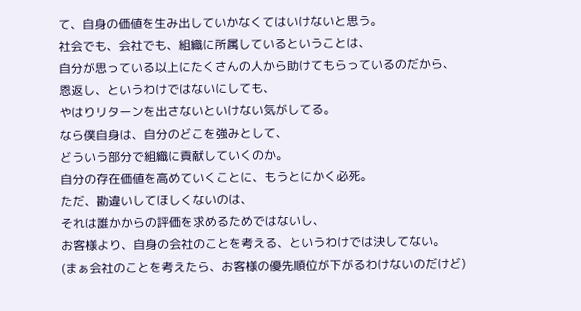て、自身の価値を生み出していかなくてはいけないと思う。
社会でも、会社でも、組織に所属しているということは、
自分が思っている以上にたくさんの人から助けてもらっているのだから、
恩返し、というわけではないにしても、
やはりリターンを出さないといけない気がしてる。
なら僕自身は、自分のどこを強みとして、
どういう部分で組織に貢献していくのか。
自分の存在価値を高めていくことに、もうとにかく必死。
ただ、勘違いしてほしくないのは、
それは誰かからの評価を求めるためではないし、
お客様より、自身の会社のことを考える、というわけでは決してない。
(まぁ会社のことを考えたら、お客様の優先順位が下がるわけないのだけど)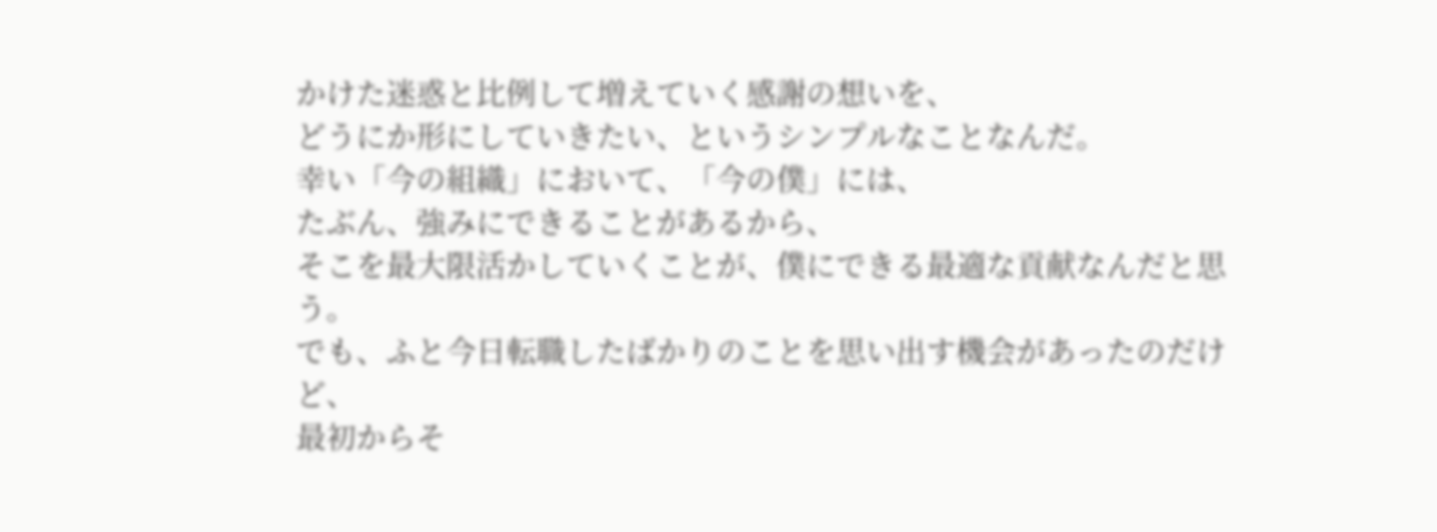かけた迷惑と比例して増えていく感謝の想いを、
どうにか形にしていきたい、というシンプルなことなんだ。
幸い「今の組織」において、「今の僕」には、
たぶん、強みにできることがあるから、
そこを最大限活かしていくことが、僕にできる最適な貢献なんだと思う。
でも、ふと今日転職したばかりのことを思い出す機会があったのだけど、
最初からそ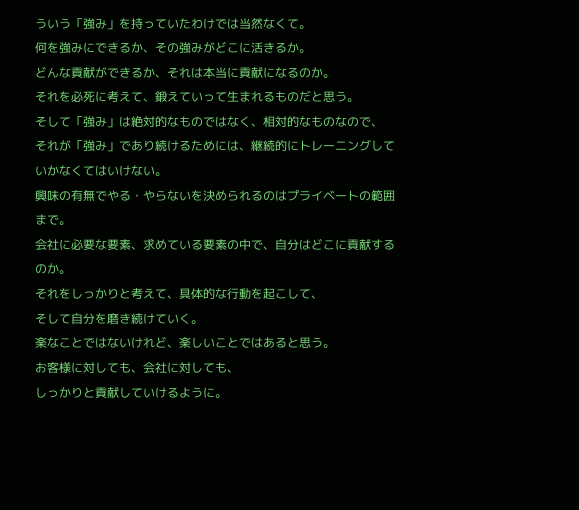ういう「強み」を持っていたわけでは当然なくて。
何を強みにできるか、その強みがどこに活きるか。
どんな貢献ができるか、それは本当に貢献になるのか。
それを必死に考えて、鍛えていって生まれるものだと思う。
そして「強み」は絶対的なものではなく、相対的なものなので、
それが「強み」であり続けるためには、継続的にトレーニングしていかなくてはいけない。
興味の有無でやる・やらないを決められるのはプライベートの範囲まで。
会社に必要な要素、求めている要素の中で、自分はどこに貢献するのか。
それをしっかりと考えて、具体的な行動を起こして、
そして自分を磨き続けていく。
楽なことではないけれど、楽しいことではあると思う。
お客様に対しても、会社に対しても、
しっかりと貢献していけるように。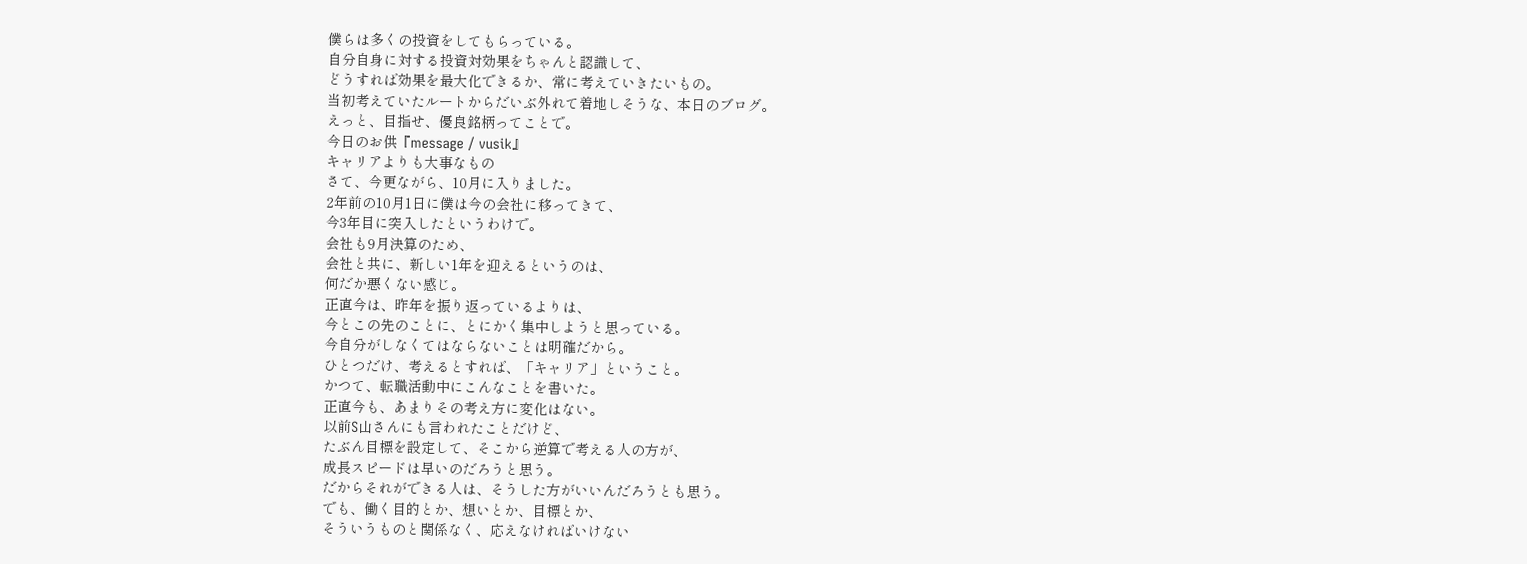僕らは多くの投資をしてもらっている。
自分自身に対する投資対効果をちゃんと認識して、
どうすれば効果を最大化できるか、常に考えていきたいもの。
当初考えていたルートからだいぶ外れて着地しそうな、本日のブログ。
えっと、目指せ、優良銘柄ってことで。
今日のお供『message / vusik』
キャリアよりも大事なもの
さて、今更ながら、10月に入りました。
2年前の10月1日に僕は今の会社に移ってきて、
今3年目に突入したというわけで。
会社も9月決算のため、
会社と共に、新しい1年を迎えるというのは、
何だか悪くない感じ。
正直今は、昨年を振り返っているよりは、
今とこの先のことに、とにかく集中しようと思っている。
今自分がしなくてはならないことは明確だから。
ひとつだけ、考えるとすれば、「キャリア」ということ。
かつて、転職活動中にこんなことを書いた。
正直今も、あまりその考え方に変化はない。
以前S山さんにも言われたことだけど、
たぶん目標を設定して、そこから逆算で考える人の方が、
成長スピードは早いのだろうと思う。
だからそれができる人は、そうした方がいいんだろうとも思う。
でも、働く目的とか、想いとか、目標とか、
そういうものと関係なく、応えなければいけない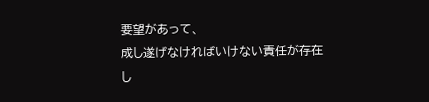要望があって、
成し遂げなければいけない責任が存在し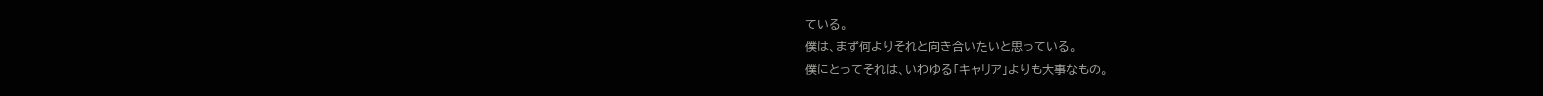ている。
僕は、まず何よりそれと向き合いたいと思っている。
僕にとってそれは、いわゆる「キャリア」よりも大事なもの。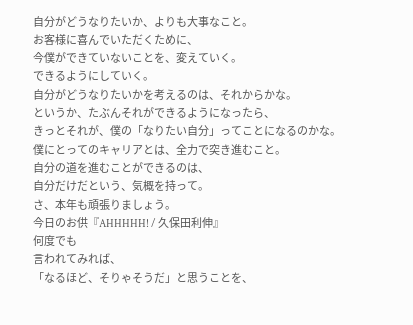自分がどうなりたいか、よりも大事なこと。
お客様に喜んでいただくために、
今僕ができていないことを、変えていく。
できるようにしていく。
自分がどうなりたいかを考えるのは、それからかな。
というか、たぶんそれができるようになったら、
きっとそれが、僕の「なりたい自分」ってことになるのかな。
僕にとってのキャリアとは、全力で突き進むこと。
自分の道を進むことができるのは、
自分だけだという、気概を持って。
さ、本年も頑張りましょう。
今日のお供『AHHHHH! / 久保田利伸』
何度でも
言われてみれば、
「なるほど、そりゃそうだ」と思うことを、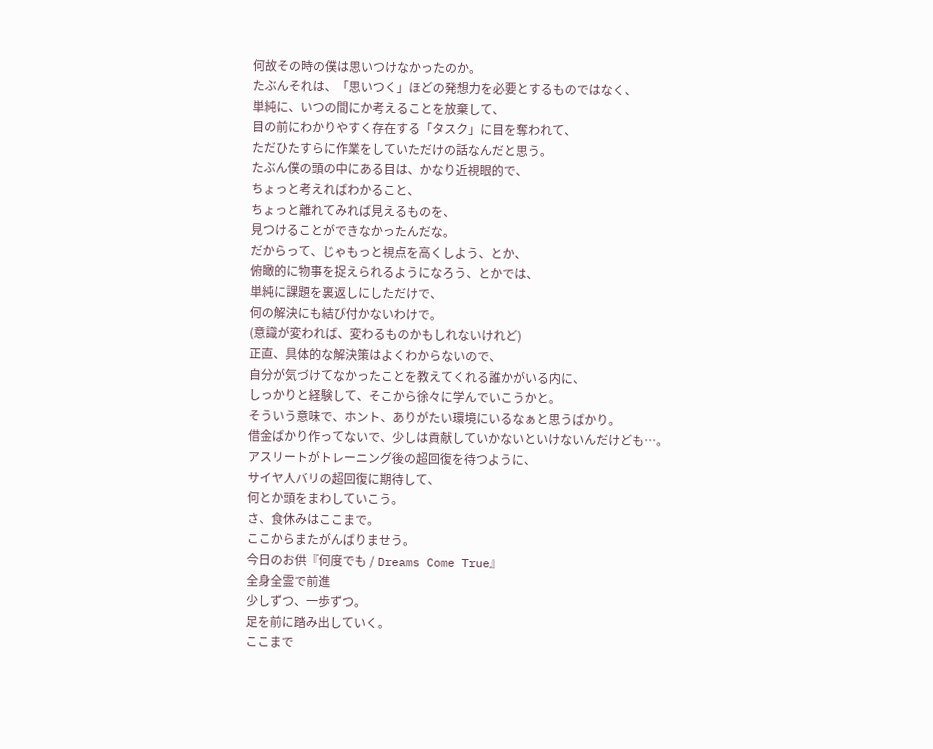何故その時の僕は思いつけなかったのか。
たぶんそれは、「思いつく」ほどの発想力を必要とするものではなく、
単純に、いつの間にか考えることを放棄して、
目の前にわかりやすく存在する「タスク」に目を奪われて、
ただひたすらに作業をしていただけの話なんだと思う。
たぶん僕の頭の中にある目は、かなり近視眼的で、
ちょっと考えればわかること、
ちょっと離れてみれば見えるものを、
見つけることができなかったんだな。
だからって、じゃもっと視点を高くしよう、とか、
俯瞰的に物事を捉えられるようになろう、とかでは、
単純に課題を裏返しにしただけで、
何の解決にも結び付かないわけで。
(意識が変われば、変わるものかもしれないけれど)
正直、具体的な解決策はよくわからないので、
自分が気づけてなかったことを教えてくれる誰かがいる内に、
しっかりと経験して、そこから徐々に学んでいこうかと。
そういう意味で、ホント、ありがたい環境にいるなぁと思うばかり。
借金ばかり作ってないで、少しは貢献していかないといけないんだけども…。
アスリートがトレーニング後の超回復を待つように、
サイヤ人バリの超回復に期待して、
何とか頭をまわしていこう。
さ、食休みはここまで。
ここからまたがんばりませう。
今日のお供『何度でも / Dreams Come True』
全身全霊で前進
少しずつ、一歩ずつ。
足を前に踏み出していく。
ここまで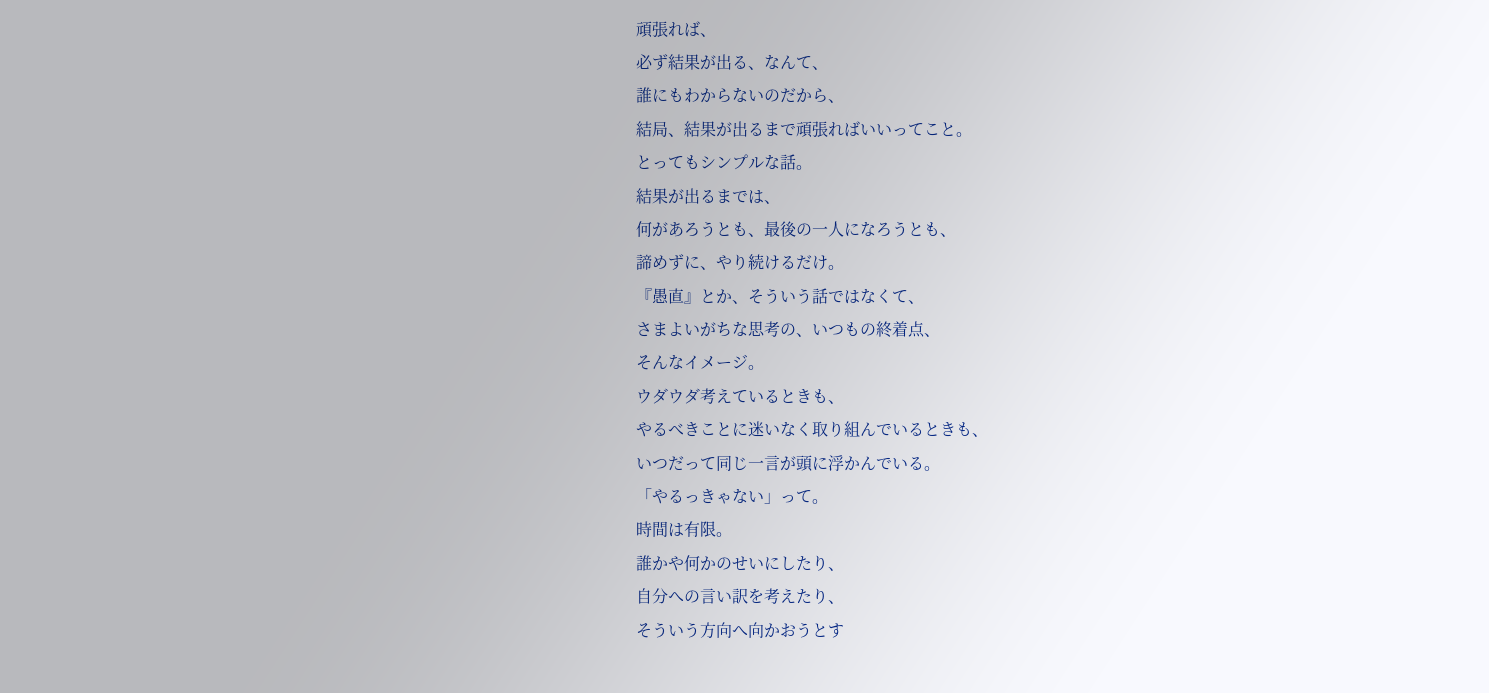頑張れば、
必ず結果が出る、なんて、
誰にもわからないのだから、
結局、結果が出るまで頑張ればいいってこと。
とってもシンプルな話。
結果が出るまでは、
何があろうとも、最後の一人になろうとも、
諦めずに、やり続けるだけ。
『愚直』とか、そういう話ではなくて、
さまよいがちな思考の、いつもの終着点、
そんなイメージ。
ウダウダ考えているときも、
やるべきことに迷いなく取り組んでいるときも、
いつだって同じ一言が頭に浮かんでいる。
「やるっきゃない」って。
時間は有限。
誰かや何かのせいにしたり、
自分への言い訳を考えたり、
そういう方向へ向かおうとす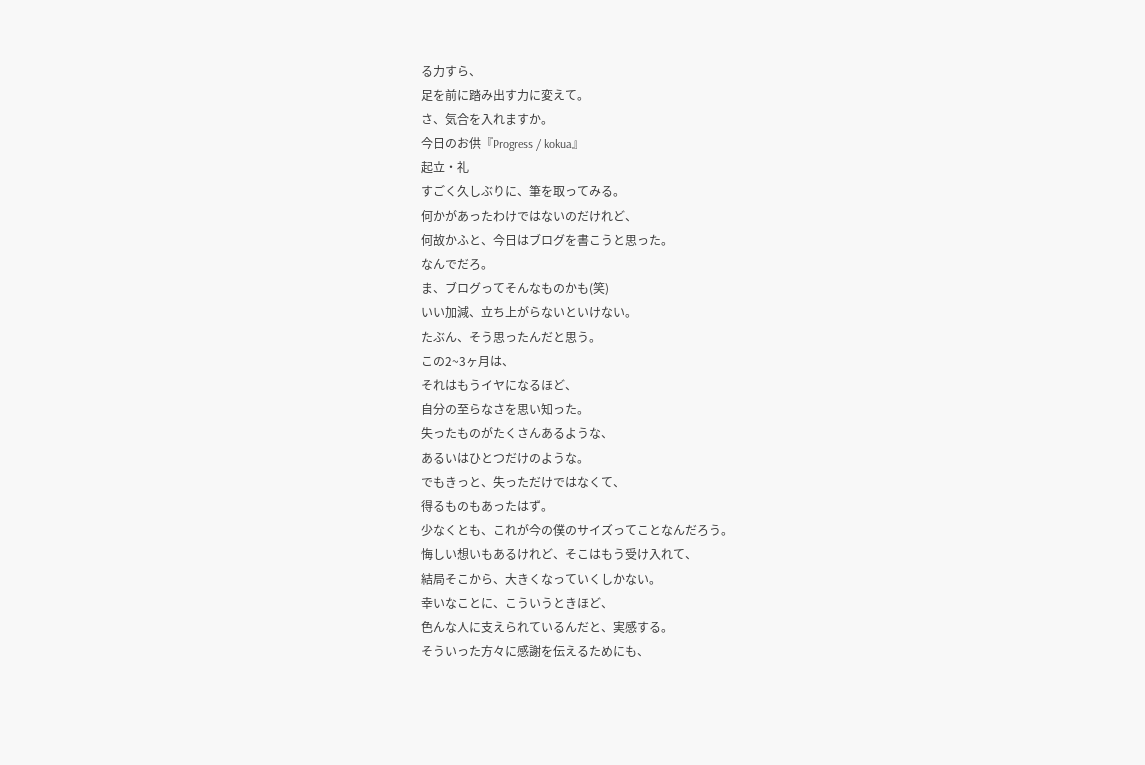る力すら、
足を前に踏み出す力に変えて。
さ、気合を入れますか。
今日のお供『Progress / kokua』
起立・礼
すごく久しぶりに、筆を取ってみる。
何かがあったわけではないのだけれど、
何故かふと、今日はブログを書こうと思った。
なんでだろ。
ま、ブログってそんなものかも(笑)
いい加減、立ち上がらないといけない。
たぶん、そう思ったんだと思う。
この2~3ヶ月は、
それはもうイヤになるほど、
自分の至らなさを思い知った。
失ったものがたくさんあるような、
あるいはひとつだけのような。
でもきっと、失っただけではなくて、
得るものもあったはず。
少なくとも、これが今の僕のサイズってことなんだろう。
悔しい想いもあるけれど、そこはもう受け入れて、
結局そこから、大きくなっていくしかない。
幸いなことに、こういうときほど、
色んな人に支えられているんだと、実感する。
そういった方々に感謝を伝えるためにも、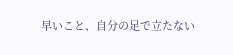早いこと、自分の足で立たない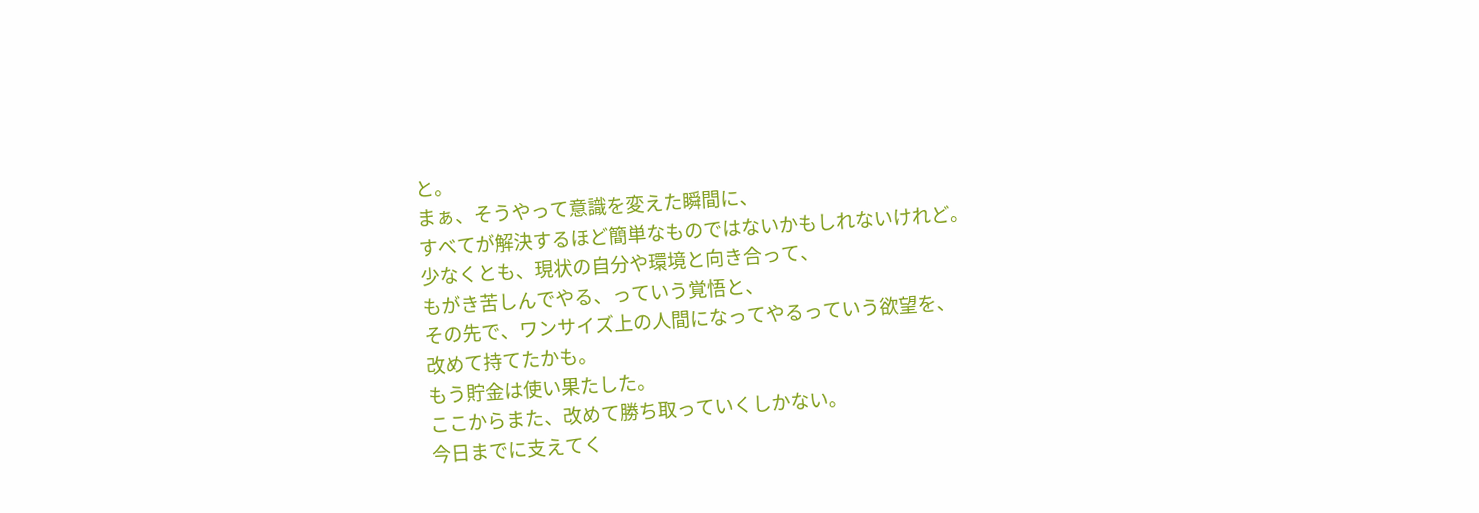と。
まぁ、そうやって意識を変えた瞬間に、
すべてが解決するほど簡単なものではないかもしれないけれど。
少なくとも、現状の自分や環境と向き合って、
もがき苦しんでやる、っていう覚悟と、
その先で、ワンサイズ上の人間になってやるっていう欲望を、
改めて持てたかも。
もう貯金は使い果たした。
ここからまた、改めて勝ち取っていくしかない。
今日までに支えてく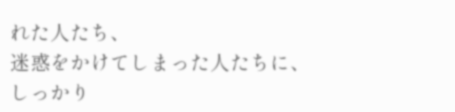れた人たち、
迷惑をかけてしまった人たちに、
しっかり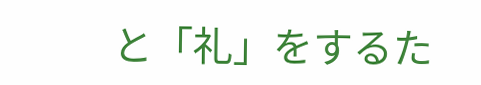と「礼」をするた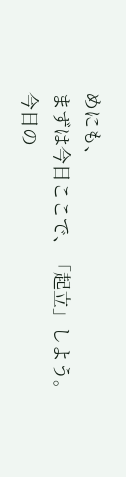めにも、
まずは今日ここで、「起立」しよう。
今日の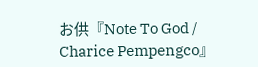お供『Note To God / Charice Pempengco』